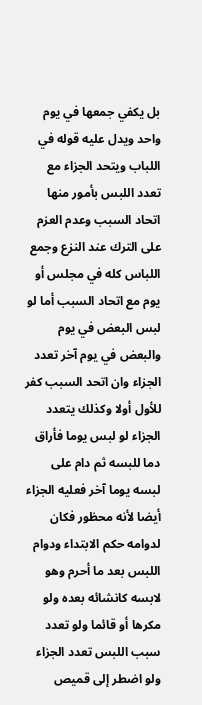بل يكفي جمعها في يوم واحد ويدل عليه قوله في اللباب ويتحد الجزاء مع تعدد اللبس بأمور منها اتحاد السبب وعدم العزم على الترك عند النزع وجمع اللباس كله في مجلس أو يوم مع اتحاد السبب أما لو لبس البعض في يوم والبعض في يوم آخر تعدد الجزاء وان اتحد السبب كفر للأول أولا وكذلك يتعدد الجزاء لو لبس يوما فأراق دما للبسه ثم دام على لبسه يوما آخر فعليه الجزاء أيضا لأنه محظور فكان لدوامه حكم الابتداء ودوام اللبس بعد ما أحرم وهو لابسه كانشائه بعده ولو مكرها أو قائما ولو تعدد سبب اللبس تعدد الجزاء ولو اضطر إلى قميص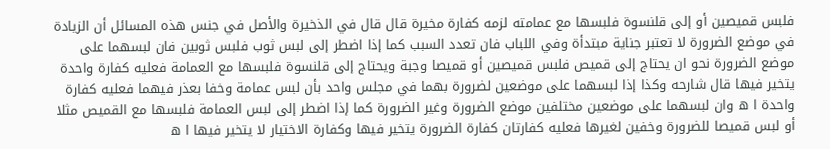فلبس قميصين أو إلى قلنسوة فلبسها مع عمامته لزمه كفارة مخيرة قال قال في الذخيرة والأصل في جنس هذه المسائل أن الزيادة في موضع الضرورة لا تعتبر جناية مبتدأة وفي اللباب فان تعدد السبب كما إذا اضطر إلى لبس ثوب فلبس ثوبين فان لبسهما على موضع الضرورة نحو ان يحتاج إلى قميص فلبس قميصين أو قميصا وجبة ويحتاج إلى قلنسوة فلبسها مع العمامة فعليه كفارة واحدة يتخير فيها قال شارحه وكذا إذا لبسهما على موضعين لضرورة بهما في مجلس واحد بأن لبس عمامة وخفا بعذر فيهما فعليه كفارة واحدة ا ه وان لبسهما على موضعين مختلفين موضع الضرورة وغير الضرورة كما إذا اضطر إلى لبس العمامة فلبسها مع القميص مثلا أو لبس قميصا للضرورة وخفين لغيرها فعليه كفارتان كفارة الضرورة يتخير فيها وكفارة الاختيار لا يتخير فيها ا ه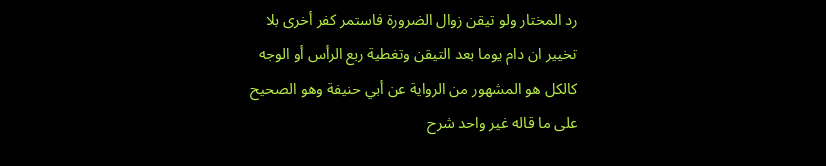رد المختار ولو تيقن زوال الضرورة فاستمر كفر أخرى بلا تخيير ان دام يوما بعد التيقن وتغطية ربع الرأس أو الوجه كالكل هو المشهور من الرواية عن أبي حنيفة وهو الصحيح على ما قاله غير واحد شرح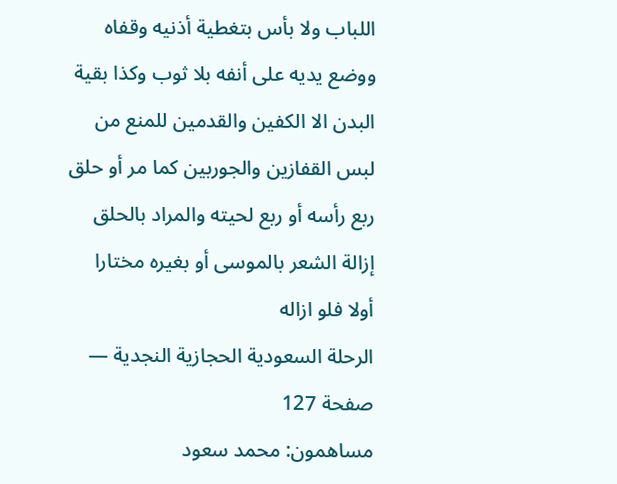اللباب ولا بأس بتغطية أذنيه وقفاه ووضع يديه على أنفه بلا ثوب وكذا بقية البدن الا الكفين والقدمين للمنع من لبس القفازين والجوربين كما مر أو حلق ربع رأسه أو ربع لحيته والمراد بالحلق إزالة الشعر بالموسى أو بغيره مختارا أولا فلو ازاله
الرحلة السعودية الحجازية النجدية — صفحة 127
مساهمون: محمد سعود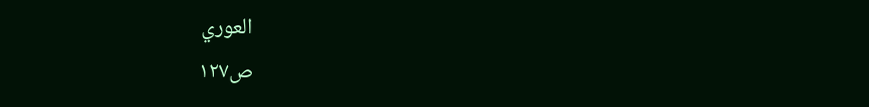العوري
ص١٢٧